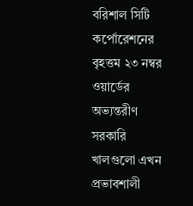বরিশাল সিটি কর্পোরেশনের বৃহত্তম ২৩ নম্বর ওয়ার্ডের অভ্যন্তরীণ সরকারি খালগুলো এখন প্রভাবশালী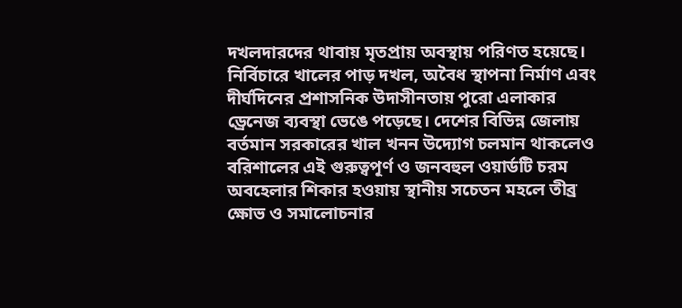দখলদারদের থাবায় মৃতপ্রায় অবস্থায় পরিণত হয়েছে। নির্বিচারে খালের পাড় দখল, অবৈধ স্থাপনা নির্মাণ এবং দীর্ঘদিনের প্রশাসনিক উদাসীনতায় পুরো এলাকার ড্রেনেজ ব্যবস্থা ভেঙে পড়েছে। দেশের বিভিন্ন জেলায় বর্তমান সরকারের খাল খনন উদ্যোগ চলমান থাকলেও বরিশালের এই গুরুত্বপূর্ণ ও জনবহুল ওয়ার্ডটি চরম অবহেলার শিকার হওয়ায় স্থানীয় সচেতন মহলে তীব্র ক্ষোভ ও সমালোচনার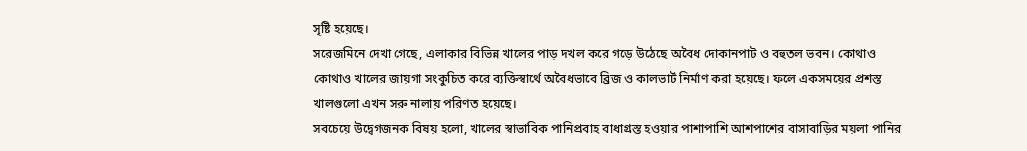সৃষ্টি হয়েছে।
সরেজমিনে দেখা গেছে, এলাকার বিভিন্ন খালের পাড় দখল করে গড়ে উঠেছে অবৈধ দোকানপাট ও বহুতল ভবন। কোথাও কোথাও খালের জায়গা সংকুচিত করে ব্যক্তিস্বার্থে অবৈধভাবে ব্রিজ ও কালভার্ট নির্মাণ করা হয়েছে। ফলে একসময়ের প্রশস্ত খালগুলো এখন সরু নালায় পরিণত হয়েছে।
সবচেয়ে উদ্বেগজনক বিষয় হলো, খালের স্বাভাবিক পানিপ্রবাহ বাধাগ্রস্ত হওয়ার পাশাপাশি আশপাশের বাসাবাড়ির ময়লা পানির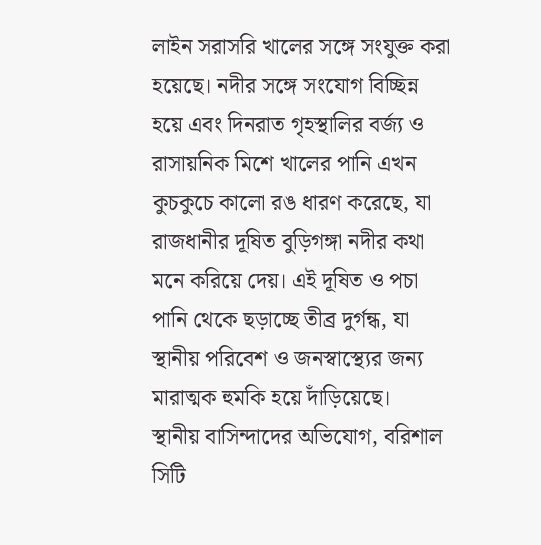লাইন সরাসরি খালের সঙ্গে সংযুক্ত করা হয়েছে। নদীর সঙ্গে সংযোগ বিচ্ছিন্ন হয়ে এবং দিনরাত গৃহস্থালির বর্জ্য ও রাসায়নিক মিশে খালের পানি এখন কুচকুচে কালো রঙ ধারণ করেছে, যা রাজধানীর দূষিত বুড়িগঙ্গা নদীর কথা মনে করিয়ে দেয়। এই দূষিত ও পচা পানি থেকে ছড়াচ্ছে তীব্র দুর্গন্ধ, যা স্থানীয় পরিবেশ ও জনস্বাস্থ্যের জন্য মারাত্মক হুমকি হয়ে দাঁড়িয়েছে।
স্থানীয় বাসিন্দাদের অভিযোগ, বরিশাল সিটি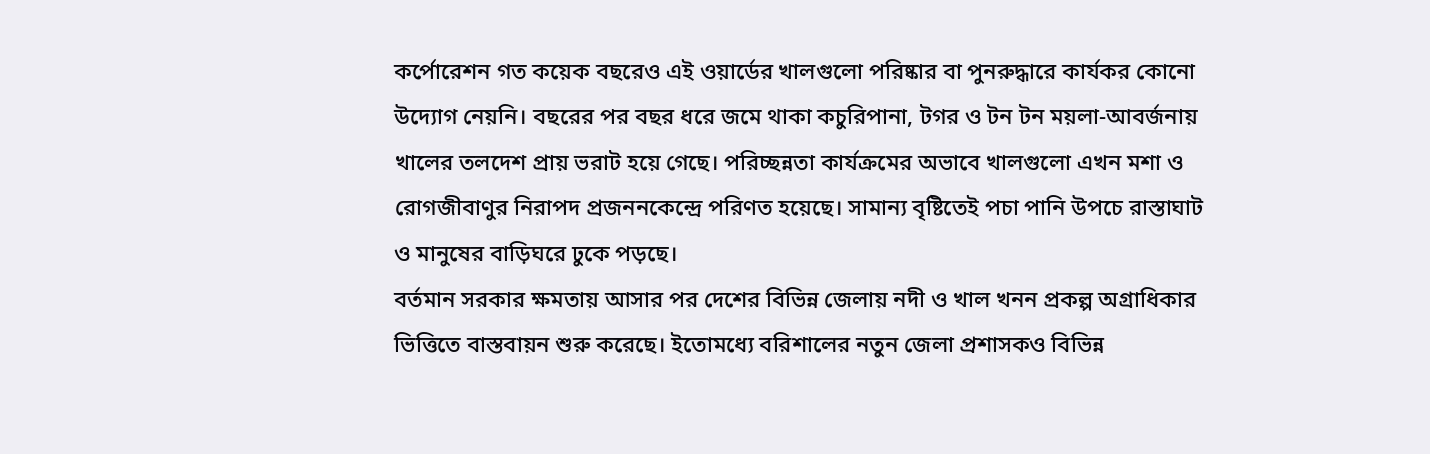কর্পোরেশন গত কয়েক বছরেও এই ওয়ার্ডের খালগুলো পরিষ্কার বা পুনরুদ্ধারে কার্যকর কোনো উদ্যোগ নেয়নি। বছরের পর বছর ধরে জমে থাকা কচুরিপানা, টগর ও টন টন ময়লা-আবর্জনায় খালের তলদেশ প্রায় ভরাট হয়ে গেছে। পরিচ্ছন্নতা কার্যক্রমের অভাবে খালগুলো এখন মশা ও রোগজীবাণুর নিরাপদ প্রজননকেন্দ্রে পরিণত হয়েছে। সামান্য বৃষ্টিতেই পচা পানি উপচে রাস্তাঘাট ও মানুষের বাড়িঘরে ঢুকে পড়ছে।
বর্তমান সরকার ক্ষমতায় আসার পর দেশের বিভিন্ন জেলায় নদী ও খাল খনন প্রকল্প অগ্রাধিকার ভিত্তিতে বাস্তবায়ন শুরু করেছে। ইতোমধ্যে বরিশালের নতুন জেলা প্রশাসকও বিভিন্ন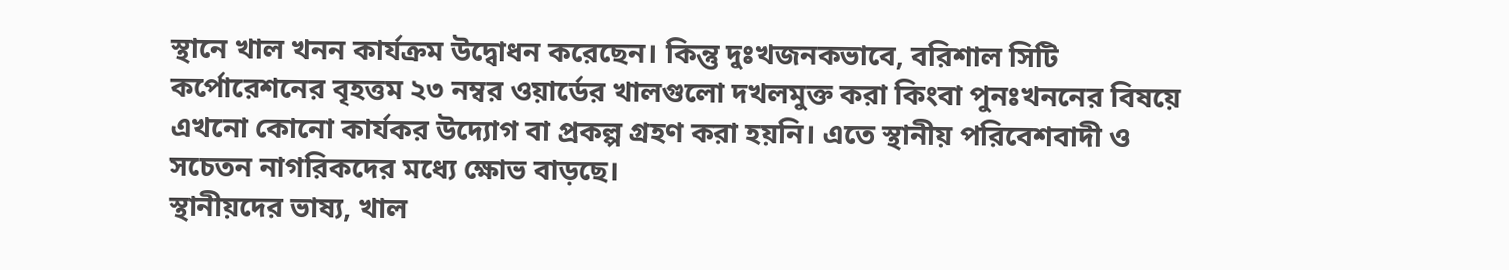স্থানে খাল খনন কার্যক্রম উদ্বোধন করেছেন। কিন্তু দুঃখজনকভাবে, বরিশাল সিটি কর্পোরেশনের বৃহত্তম ২৩ নম্বর ওয়ার্ডের খালগুলো দখলমুক্ত করা কিংবা পুনঃখননের বিষয়ে এখনো কোনো কার্যকর উদ্যোগ বা প্রকল্প গ্রহণ করা হয়নি। এতে স্থানীয় পরিবেশবাদী ও সচেতন নাগরিকদের মধ্যে ক্ষোভ বাড়ছে।
স্থানীয়দের ভাষ্য, খাল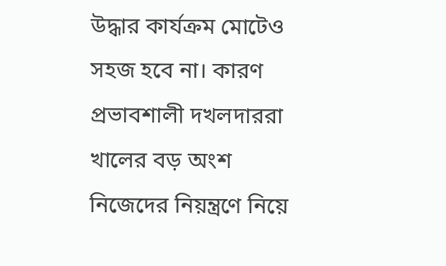উদ্ধার কার্যক্রম মোটেও সহজ হবে না। কারণ প্রভাবশালী দখলদাররা খালের বড় অংশ নিজেদের নিয়ন্ত্রণে নিয়ে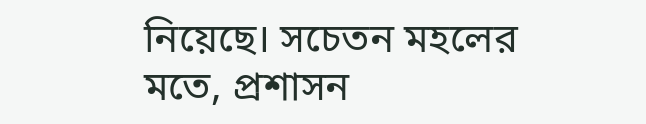নিয়েছে। সচেতন মহলের মতে, প্রশাসন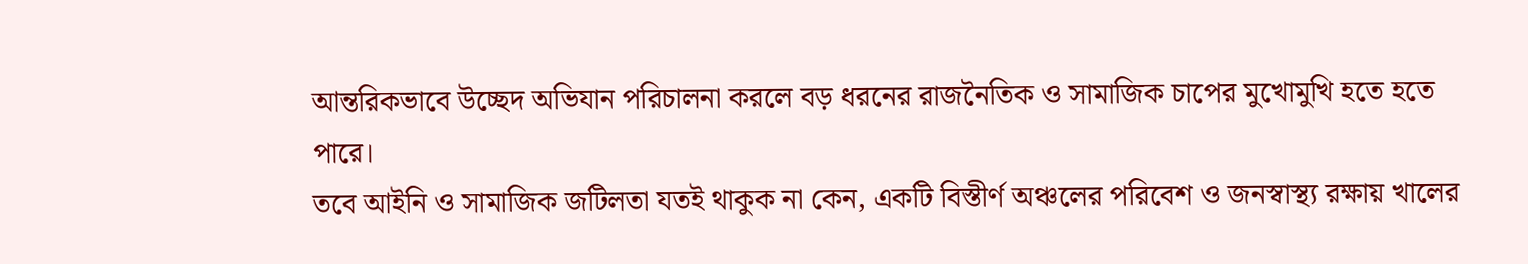আন্তরিকভাবে উচ্ছেদ অভিযান পরিচালনা করলে বড় ধরনের রাজনৈতিক ও সামাজিক চাপের মুখোমুখি হতে হতে পারে।
তবে আইনি ও সামাজিক জটিলতা যতই থাকুক না কেন, একটি বিস্তীর্ণ অঞ্চলের পরিবেশ ও জনস্বাস্থ্য রক্ষায় খালের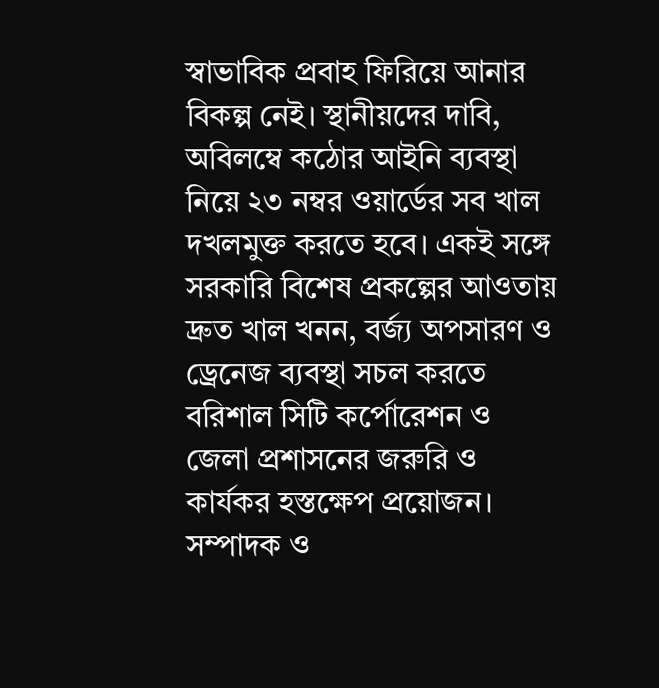স্বাভাবিক প্রবাহ ফিরিয়ে আনার বিকল্প নেই। স্থানীয়দের দাবি, অবিলম্বে কঠোর আইনি ব্যবস্থা নিয়ে ২৩ নম্বর ওয়ার্ডের সব খাল দখলমুক্ত করতে হবে। একই সঙ্গে সরকারি বিশেষ প্রকল্পের আওতায় দ্রুত খাল খনন, বর্জ্য অপসারণ ও ড্রেনেজ ব্যবস্থা সচল করতে বরিশাল সিটি কর্পোরেশন ও জেলা প্রশাসনের জরুরি ও কার্যকর হস্তক্ষেপ প্রয়োজন।
সম্পাদক ও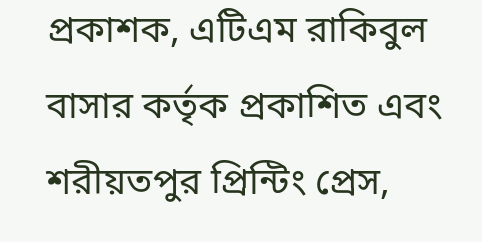প্রকাশক, এটিএম রাকিবুল বাসার কর্তৃক প্রকাশিত এবং শরীয়তপুর প্রিন্টিং প্রেস,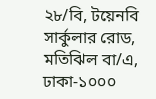২৮/বি, টয়েনবি সার্কুলার রোড, মতিঝিল বা/এ, ঢাকা-১০০০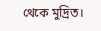থেকে মুদ্রিত।